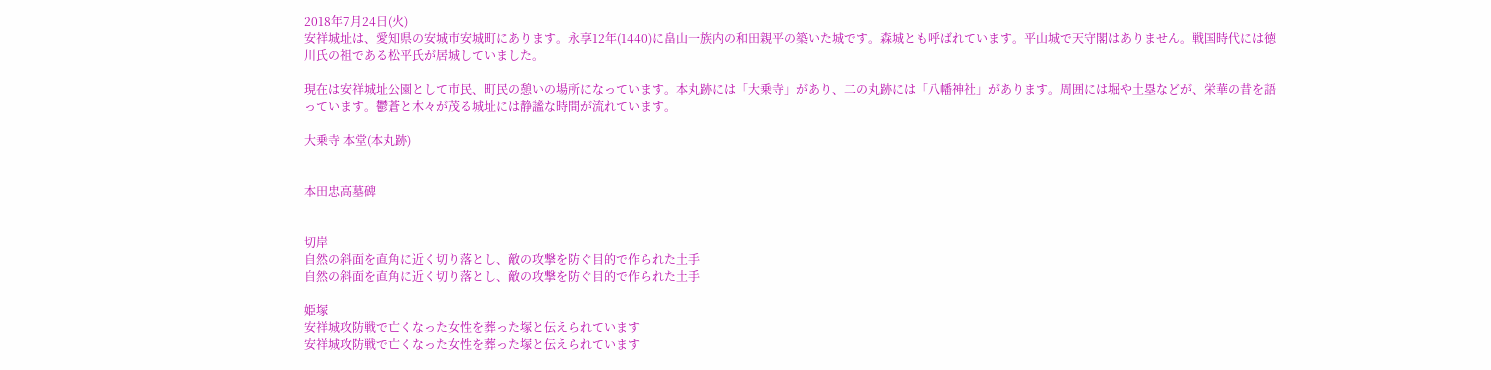2018年7月24日(火)
安祥城址は、愛知県の安城市安城町にあります。永享12年(1440)に畠山一族内の和田親平の築いた城です。森城とも呼ばれています。平山城で天守閣はありません。戦国時代には徳川氏の祖である松平氏が居城していました。

現在は安祥城址公園として市民、町民の憩いの場所になっています。本丸跡には「大乗寺」があり、二の丸跡には「八幡神社」があります。周囲には堀や土塁などが、栄華の昔を語っています。鬱蒼と木々が茂る城址には静謐な時間が流れています。

大乗寺 本堂(本丸跡)


本田忠高墓碑


切岸
自然の斜面を直角に近く切り落とし、敵の攻撃を防ぐ目的で作られた土手
自然の斜面を直角に近く切り落とし、敵の攻撃を防ぐ目的で作られた土手

姫塚
安祥城攻防戦で亡くなった女性を葬った塚と伝えられています
安祥城攻防戦で亡くなった女性を葬った塚と伝えられています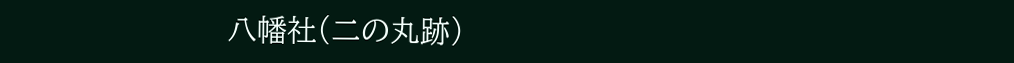八幡社(二の丸跡)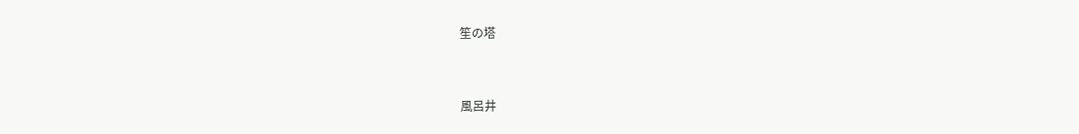笙の塔


風呂井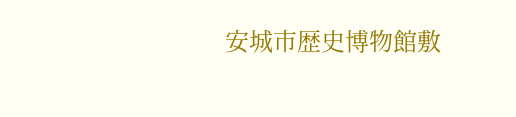安城市歴史博物館敷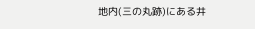地内(三の丸跡)にある井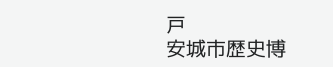戸
安城市歴史博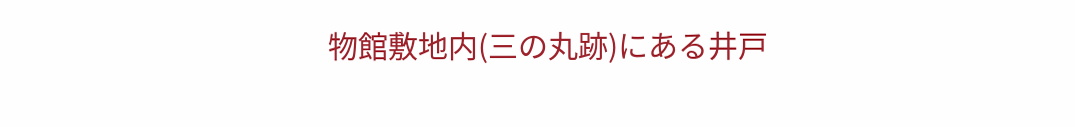物館敷地内(三の丸跡)にある井戸